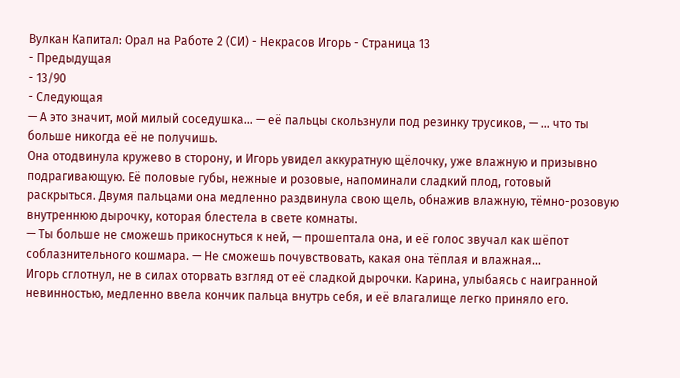Вулкан Капитал: Орал на Работе 2 (СИ) - Некрасов Игорь - Страница 13
- Предыдущая
- 13/90
- Следующая
— А это значит, мой милый соседушка… — её пальцы скользнули под резинку трусиков, — … что ты больше никогда её не получишь.
Она отодвинула кружево в сторону, и Игорь увидел аккуратную щёлочку, уже влажную и призывно подрагивающую. Её половые губы, нежные и розовые, напоминали сладкий плод, готовый раскрыться. Двумя пальцами она медленно раздвинула свою щель, обнажив влажную, тёмно-розовую внутреннюю дырочку, которая блестела в свете комнаты.
— Ты больше не сможешь прикоснуться к ней, — прошептала она, и её голос звучал как шёпот соблазнительного кошмара. — Не сможешь почувствовать, какая она тёплая и влажная…
Игорь сглотнул, не в силах оторвать взгляд от её сладкой дырочки. Карина, улыбаясь с наигранной невинностью, медленно ввела кончик пальца внутрь себя, и её влагалище легко приняло его.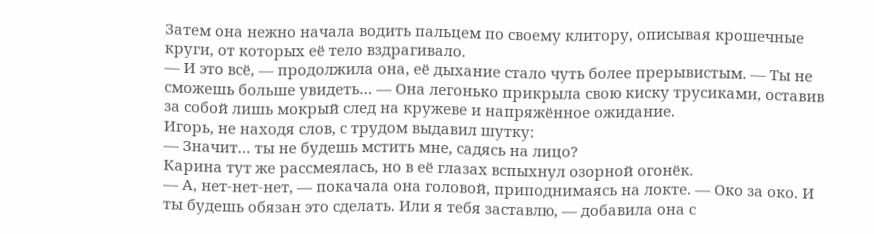Затем она нежно начала водить пальцем по своему клитору, описывая крошечные круги, от которых её тело вздрагивало.
— И это всё, — продолжила она, её дыхание стало чуть более прерывистым. — Ты не сможешь больше увидеть… — Она легонько прикрыла свою киску трусиками, оставив за собой лишь мокрый след на кружеве и напряжённое ожидание.
Игорь, не находя слов, с трудом выдавил шутку:
— Значит… ты не будешь мстить мне, садясь на лицо?
Карина тут же рассмеялась, но в её глазах вспыхнул озорной огонёк.
— А, нет-нет-нет, — покачала она головой, приподнимаясь на локте. — Око за око. И ты будешь обязан это сделать. Или я тебя заставлю, — добавила она с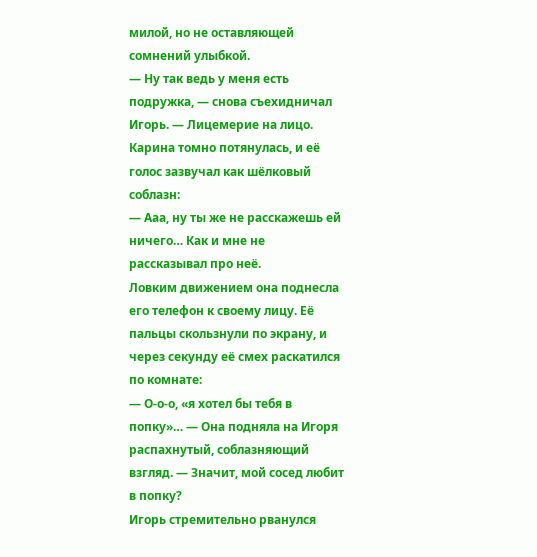милой, но не оставляющей сомнений улыбкой.
— Ну так ведь у меня есть подружка, — снова съехидничал Игорь. — Лицемерие на лицо.
Карина томно потянулась, и её голос зазвучал как шёлковый соблазн:
— Ааа, ну ты же не расскажешь ей ничего… Как и мне не рассказывал про неё.
Ловким движением она поднесла его телефон к своему лицу. Её пальцы скользнули по экрану, и через секунду её смех раскатился по комнате:
— О-о-о, «я хотел бы тебя в попку»… — Она подняла на Игоря распахнутый, соблазняющий взгляд. — Значит, мой сосед любит в попку?
Игорь стремительно рванулся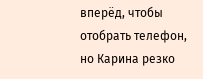вперёд, чтобы отобрать телефон, но Карина резко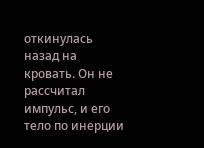откинулась назад на кровать. Он не рассчитал импульс, и его тело по инерции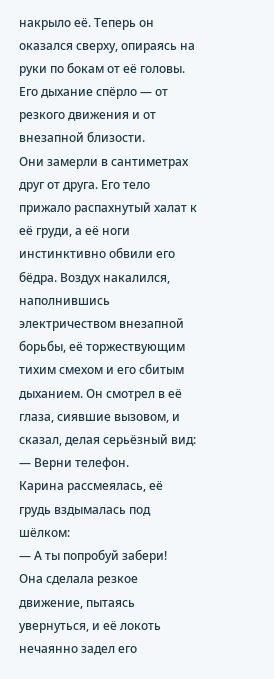накрыло её. Теперь он оказался сверху, опираясь на руки по бокам от её головы. Его дыхание спёрло — от резкого движения и от внезапной близости.
Они замерли в сантиметрах друг от друга. Его тело прижало распахнутый халат к её груди, а её ноги инстинктивно обвили его бёдра. Воздух накалился, наполнившись электричеством внезапной борьбы, её торжествующим тихим смехом и его сбитым дыханием. Он смотрел в её глаза, сиявшие вызовом, и сказал, делая серьёзный вид:
— Верни телефон.
Карина рассмеялась, её грудь вздымалась под шёлком:
— А ты попробуй забери!
Она сделала резкое движение, пытаясь увернуться, и её локоть нечаянно задел его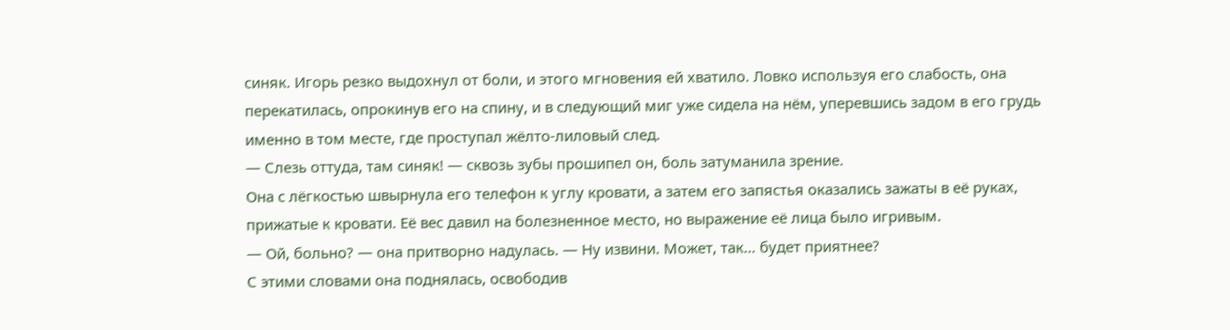синяк. Игорь резко выдохнул от боли, и этого мгновения ей хватило. Ловко используя его слабость, она перекатилась, опрокинув его на спину, и в следующий миг уже сидела на нём, уперевшись задом в его грудь именно в том месте, где проступал жёлто-лиловый след.
— Слезь оттуда, там синяк! — сквозь зубы прошипел он, боль затуманила зрение.
Она с лёгкостью швырнула его телефон к углу кровати, а затем его запястья оказались зажаты в её руках, прижатые к кровати. Её вес давил на болезненное место, но выражение её лица было игривым.
— Ой, больно? — она притворно надулась. — Ну извини. Может, так… будет приятнее?
С этими словами она поднялась, освободив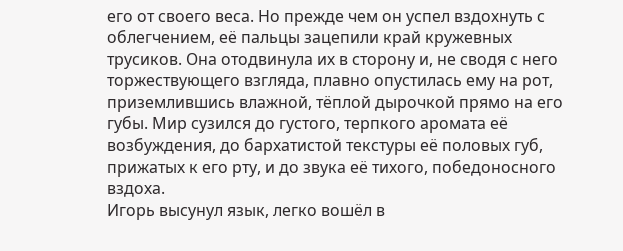его от своего веса. Но прежде чем он успел вздохнуть с облегчением, её пальцы зацепили край кружевных трусиков. Она отодвинула их в сторону и, не сводя с него торжествующего взгляда, плавно опустилась ему на рот, приземлившись влажной, тёплой дырочкой прямо на его губы. Мир сузился до густого, терпкого аромата её возбуждения, до бархатистой текстуры её половых губ, прижатых к его рту, и до звука её тихого, победоносного вздоха.
Игорь высунул язык, легко вошёл в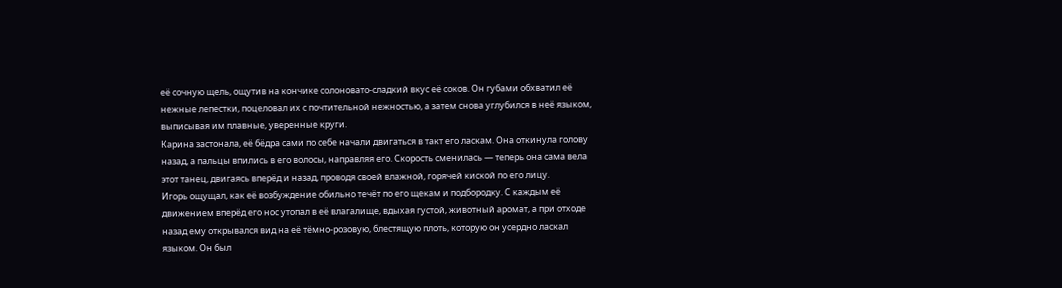её сочную щель, ощутив на кончике солоновато-сладкий вкус её соков. Он губами обхватил её нежные лепестки, поцеловал их с почтительной нежностью, а затем снова углубился в неё языком, выписывая им плавные, уверенные круги.
Карина застонала, её бёдра сами по себе начали двигаться в такт его ласкам. Она откинула голову назад, а пальцы впились в его волосы, направляя его. Скорость сменилась — теперь она сама вела этот танец, двигаясь вперёд и назад, проводя своей влажной, горячей киской по его лицу.
Игорь ощущал, как её возбуждение обильно течёт по его щекам и подбородку. С каждым её движением вперёд его нос утопал в её влагалище, вдыхая густой, животный аромат, а при отходе назад ему открывался вид на её тёмно-розовую, блестящую плоть, которую он усердно ласкал языком. Он был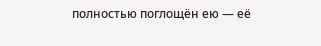полностью поглощён ею — её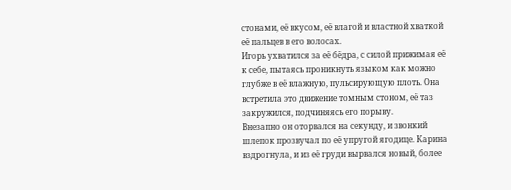стонами, её вкусом, её влагой и властной хваткой её пальцев в его волосах.
Игорь ухватился за её бёдра, с силой прижимая её к себе, пытаясь проникнуть языком как можно глубже в её влажную, пульсирующую плоть. Она встретила это движение томным стоном, её таз закружился, подчиняясь его порыву.
Внезапно он оторвался на секунду, и звонкий шлепок прозвучал по её упругой ягодице. Карина вздрогнула, и из её груди вырвался новый, более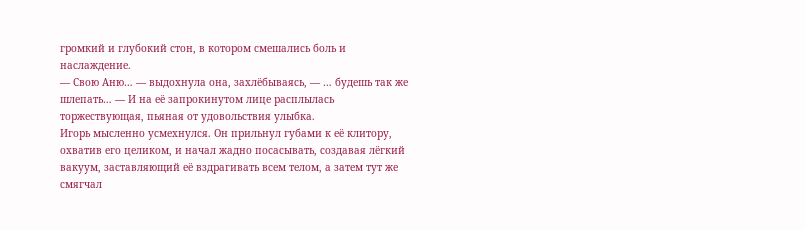громкий и глубокий стон, в котором смешались боль и наслаждение.
— Свою Аню… — выдохнула она, захлёбываясь, — … будешь так же шлепать… — И на её запрокинутом лице расплылась торжествующая, пьяная от удовольствия улыбка.
Игорь мысленно усмехнулся. Он прильнул губами к её клитору, охватив его целиком, и начал жадно посасывать, создавая лёгкий вакуум, заставляющий её вздрагивать всем телом, а затем тут же смягчал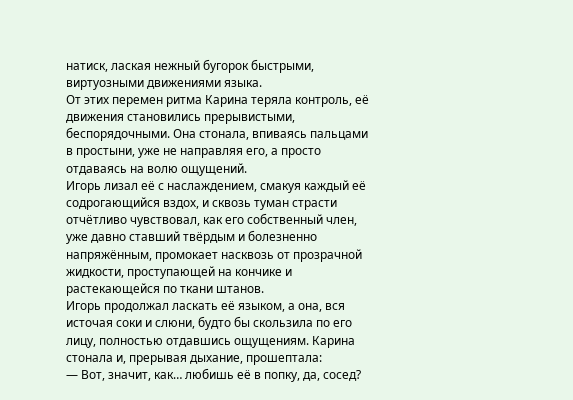натиск, лаская нежный бугорок быстрыми, виртуозными движениями языка.
От этих перемен ритма Карина теряла контроль, её движения становились прерывистыми, беспорядочными. Она стонала, впиваясь пальцами в простыни, уже не направляя его, а просто отдаваясь на волю ощущений.
Игорь лизал её с наслаждением, смакуя каждый её содрогающийся вздох, и сквозь туман страсти отчётливо чувствовал, как его собственный член, уже давно ставший твёрдым и болезненно напряжённым, промокает насквозь от прозрачной жидкости, проступающей на кончике и растекающейся по ткани штанов.
Игорь продолжал ласкать её языком, а она, вся источая соки и слюни, будто бы скользила по его лицу, полностью отдавшись ощущениям. Карина стонала и, прерывая дыхание, прошептала:
— Вот, значит, как… любишь её в попку, да, сосед?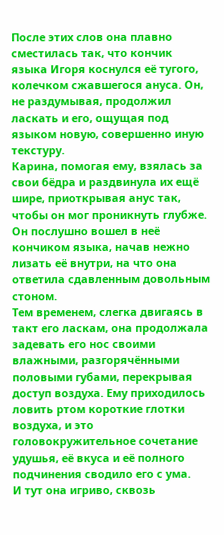После этих слов она плавно сместилась так, что кончик языка Игоря коснулся её тугого, колечком сжавшегося ануса. Он, не раздумывая, продолжил ласкать и его, ощущая под языком новую, совершенно иную текстуру.
Карина, помогая ему, взялась за свои бёдра и раздвинула их ещё шире, приоткрывая анус так, чтобы он мог проникнуть глубже. Он послушно вошел в неё кончиком языка, начав нежно лизать её внутри, на что она ответила сдавленным довольным стоном.
Тем временем, слегка двигаясь в такт его ласкам, она продолжала задевать его нос своими влажными, разгорячёнными половыми губами, перекрывая доступ воздуха. Ему приходилось ловить ртом короткие глотки воздуха, и это головокружительное сочетание удушья, её вкуса и её полного подчинения сводило его с ума.
И тут она игриво, сквозь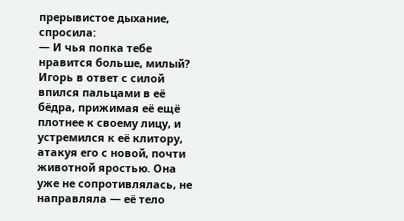прерывистое дыхание, спросила:
— И чья попка тебе нравится больше, милый?
Игорь в ответ с силой впился пальцами в её бёдра, прижимая её ещё плотнее к своему лицу, и устремился к её клитору, атакуя его с новой, почти животной яростью. Она уже не сопротивлялась, не направляла — её тело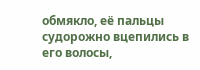обмякло, её пальцы судорожно вцепились в его волосы,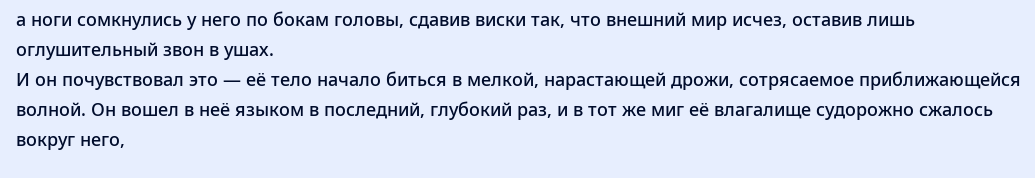а ноги сомкнулись у него по бокам головы, сдавив виски так, что внешний мир исчез, оставив лишь оглушительный звон в ушах.
И он почувствовал это — её тело начало биться в мелкой, нарастающей дрожи, сотрясаемое приближающейся волной. Он вошел в неё языком в последний, глубокий раз, и в тот же миг её влагалище судорожно сжалось вокруг него,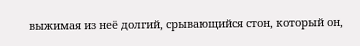выжимая из неё долгий, срывающийся стон, который он,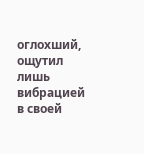оглохший, ощутил лишь вибрацией в своей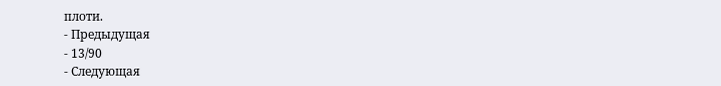плоти.
- Предыдущая
- 13/90
- Следующая